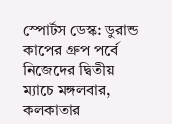স্পোর্টস ডেস্ক: ডুরান্ড কাপের গ্রুপ পর্বে নিজেদের দ্বিতীয় ম্যাচে মঙ্গলবার, কলকাতার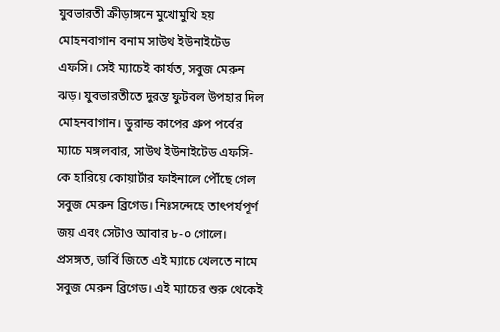যুবভারতী ক্রীড়াঙ্গনে মুখোমুখি হয় মোহনবাগান বনাম সাউথ ইউনাইটেড এফসি। সেই ম্যাচেই কার্যত, সবুজ মেরুন ঝড়। যুবভারতীতে দুরন্ত ফুটবল উপহার দিল মোহনবাগান। ডুরান্ড কাপের গ্রুপ পর্বের ম্যাচে মঙ্গলবার, সাউথ ইউনাইটেড এফসি-কে হারিয়ে কোয়ার্টার ফাইনালে পৌঁছে গেল সবুজ মেরুন ব্রিগেড। নিঃসন্দেহে তাৎপর্যপূর্ণ জয় এবং সেটাও আবার ৮-০ গোলে। প্রসঙ্গত, ডার্বি জিতে এই ম্যাচে খেলতে নামে সবুজ মেরুন ব্রিগেড। এই ম্যাচের শুরু থেকেই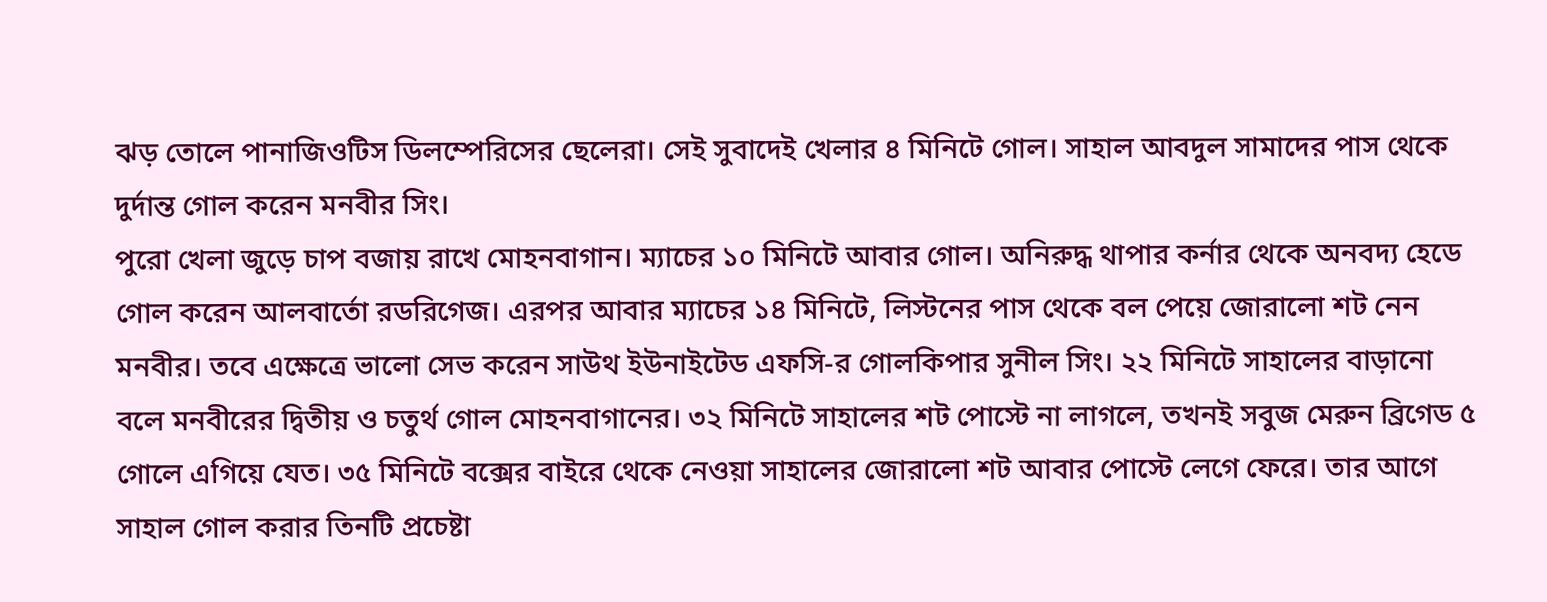ঝড় তোলে পানাজিওটিস ডিলম্পেরিসের ছেলেরা। সেই সুবাদেই খেলার ৪ মিনিটে গোল। সাহাল আবদুল সামাদের পাস থেকে দুর্দান্ত গোল করেন মনবীর সিং।
পুরো খেলা জুড়ে চাপ বজায় রাখে মোহনবাগান। ম্যাচের ১০ মিনিটে আবার গোল। অনিরুদ্ধ থাপার কর্নার থেকে অনবদ্য হেডে গোল করেন আলবার্তো রডরিগেজ। এরপর আবার ম্যাচের ১৪ মিনিটে, লিস্টনের পাস থেকে বল পেয়ে জোরালো শট নেন মনবীর। তবে এক্ষেত্রে ভালো সেভ করেন সাউথ ইউনাইটেড এফসি-র গোলকিপার সুনীল সিং। ২২ মিনিটে সাহালের বাড়ানো বলে মনবীরের দ্বিতীয় ও চতুর্থ গোল মোহনবাগানের। ৩২ মিনিটে সাহালের শট পোস্টে না লাগলে, তখনই সবুজ মেরুন ব্রিগেড ৫ গোলে এগিয়ে যেত। ৩৫ মিনিটে বক্সের বাইরে থেকে নেওয়া সাহালের জোরালো শট আবার পোস্টে লেগে ফেরে। তার আগে সাহাল গোল করার তিনটি প্রচেষ্টা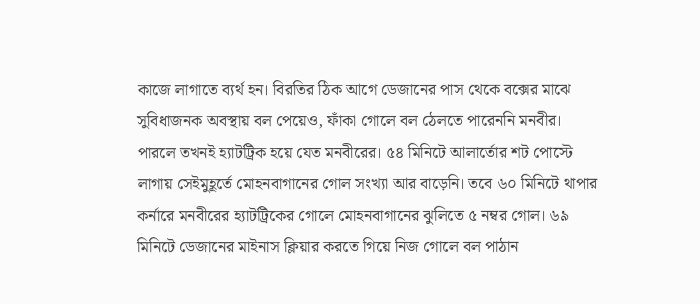কাজে লাগাতে ব্যর্থ হন। বিরতির ঠিক আগে ডেজানের পাস থেকে বক্সের মাঝে সুবিধাজনক অবস্থায় বল পেয়েও, ফাঁকা গোলে বল ঠেলতে পারেননি মনবীর। পারলে তখনই হ্যাটট্রিক হয়ে যেত মনবীরের। ৫৪ মিনিটে আলার্তোর শট পোস্টে লাগায় সেইমুহূর্তে মোহনবাগানের গোল সংখ্যা আর বাড়েনি। তবে ৬০ মিনিটে থাপার কর্নারে মনবীরের হ্যাটট্রিকের গোলে মোহনবাগানের ঝুলিতে ৫ নম্বর গোল। ৬৯ মিনিটে ডেজানের মাইনাস ক্লিয়ার করতে গিয়ে নিজ গোলে বল পাঠান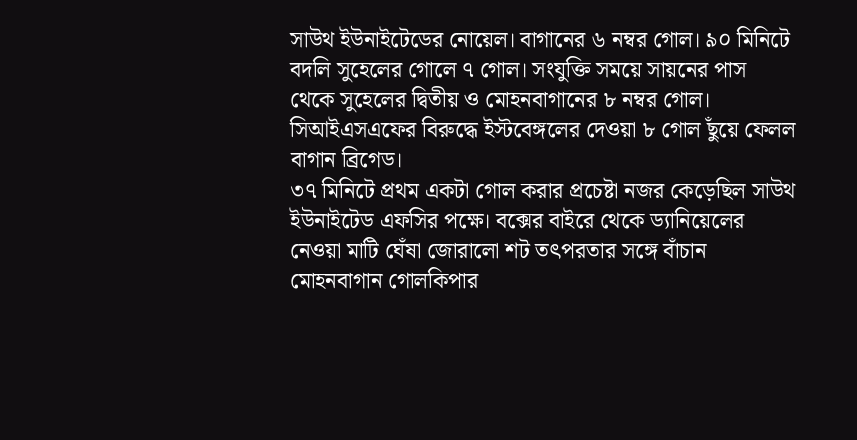সাউথ ইউনাইটেডের নোয়েল। বাগানের ৬ নম্বর গোল। ৯০ মিনিটে বদলি সুহেলের গোলে ৭ গোল। সংযুক্তি সময়ে সায়নের পাস থেকে সুহেলের দ্বিতীয় ও মোহনবাগানের ৮ নম্বর গোল। সিআইএসএফের বিরুদ্ধে ইস্টবেঙ্গলের দেওয়া ৮ গোল ছুঁয়ে ফেলল বাগান ব্রিগেড।
৩৭ মিনিটে প্রথম একটা গোল করার প্রচেষ্টা নজর কেড়েছিল সাউথ ইউনাইটেড এফসির পক্ষে। বক্সের বাইরে থেকে ড্যানিয়েলের নেওয়া মাটি ঘেঁষা জোরালো শট তৎপরতার সঙ্গে বাঁচান মোহনবাগান গোলকিপার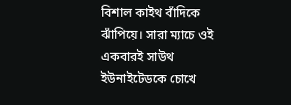বিশাল কাইথ বাঁদিকে ঝাঁপিয়ে। সারা ম্যাচে ওই একবারই সাউথ ইউনাইটেডকে চোখে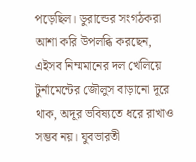পড়েছিল। ডুরান্ডের সংগঠকরা আশা করি উপলব্ধি করছেন, এইসব নিম্মমানের দল খেলিয়ে টুর্নামেন্টের জৌলুস বাড়ানো দূরে থাক, অদূর ভবিষ্যতে ধরে রাখাও সম্ভব নয়। যুবভারতী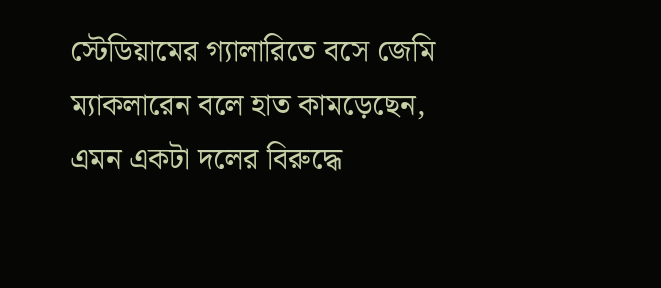স্টেডিয়ামের গ্যালারিতে বসে জেমি ম্যাকলারেন বলে হাত কামড়েছেন, এমন একটা দলের বিরুদ্ধে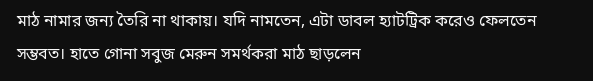মাঠ নামার জন্য তৈরি না থাকায়। যদি নামতেন, এটা ডাবল হ্যাটট্রিক করেও ফেলতেন সম্ভবত। হাতে গোনা সবুজ মেরুন সমর্থকরা মাঠ ছাড়লেন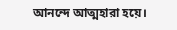আনন্দে আত্মহারা হয়ে।